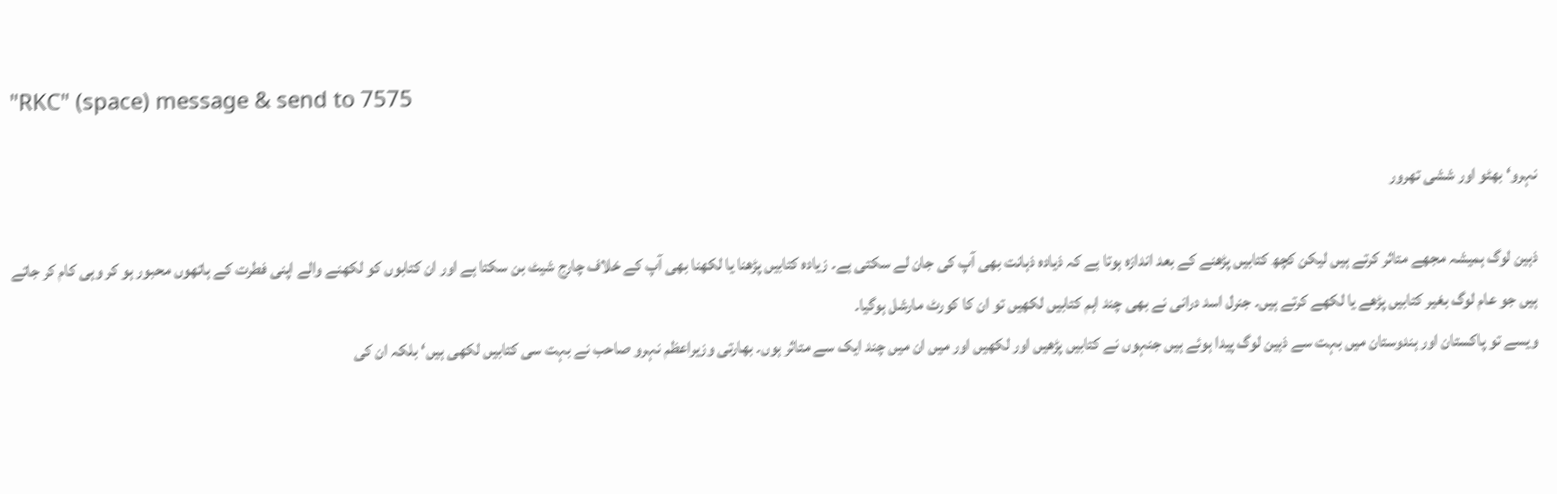"RKC" (space) message & send to 7575

نہرو‘ بھٹو اور ششی تھرور

ذہین لوگ ہمیشہ مجھے متاثر کرتے ہیں لیکن کچھ کتابیں پڑھنے کے بعد اندازہ ہوتا ہے کہ ذیادہ ذہانت بھی آپ کی جان لے سکتی ہے۔ زیادہ کتابیں پڑھنا یا لکھنا بھی آپ کے خلاف چارج شیٹ بن سکتا ہے اور ان کتابوں کو لکھنے والے اپنی فطرت کے ہاتھوں محبور ہو کر وہی کام کر جاتے ہیں جو عام لوگ بغیر کتابیں پڑھے یا لکھے کرتے ہیں۔ جنرل اسد درانی نے بھی چند اہم کتابیں لکھیں تو ان کا کورٹ مارشل ہوگیا۔
ویسے تو پاکستان اور ہندوستان میں بہت سے ذہین لوگ پیدا ہوئے ہیں جنہوں نے کتابیں پڑھیں اور لکھیں اور میں ان میں چند ایک سے متاثر ہوں۔ بھارتی وزیراعظم نہرو صاحب نے بہت سی کتابیں لکھی ہیں‘ بلکہ ان کی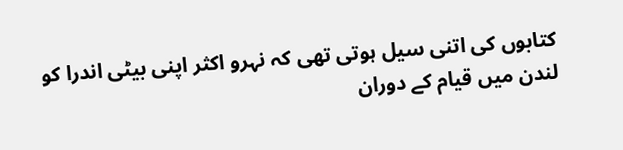کتابوں کی اتنی سیل ہوتی تھی کہ نہرو اکثر اپنی بیٹی اندرا کو لندن میں قیام کے دوران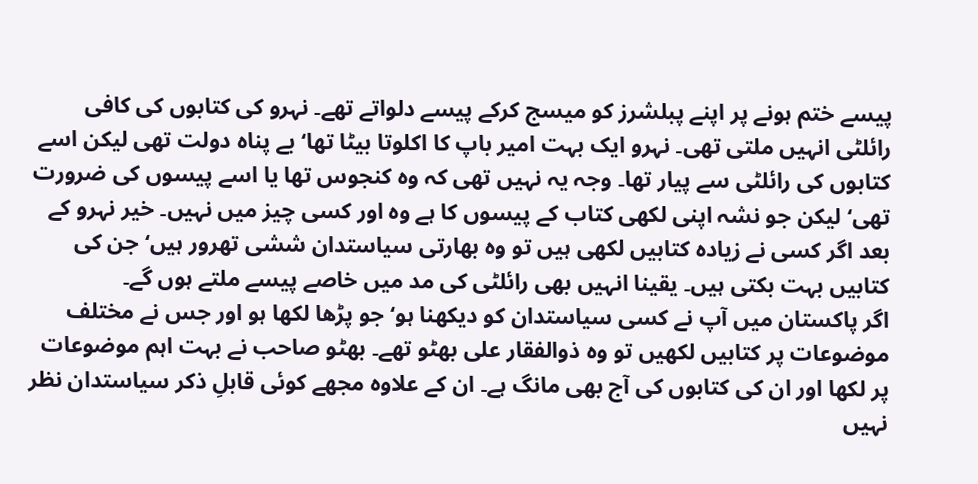پیسے ختم ہونے پر اپنے پبلشرز کو میسج کرکے پیسے دلواتے تھے۔ نہرو کی کتابوں کی کافی رائلٹی انہیں ملتی تھی۔ نہرو ایک بہت امیر باپ کا اکلوتا بیٹا تھا‘ بے پناہ دولت تھی لیکن اسے کتابوں کی رائلٹی سے پیار تھا۔ وجہ یہ نہیں تھی کہ وہ کنجوس تھا یا اسے پیسوں کی ضرورت تھی‘ لیکن جو نشہ اپنی لکھی کتاب کے پیسوں کا ہے وہ اور کسی چیز میں نہیں۔ خیر نہرو کے بعد اگر کسی نے زیادہ کتابیں لکھی ہیں تو وہ بھارتی سیاستدان ششی تھرور ہیں‘ جن کی کتابیں بہت بکتی ہیں۔ یقینا انہیں بھی رائلٹی کی مد میں خاصے پیسے ملتے ہوں گے۔
اگر پاکستان میں آپ نے کسی سیاستدان کو دیکھنا ہو‘ جو پڑھا لکھا ہو اور جس نے مختلف موضوعات پر کتابیں لکھیں تو وہ ذوالفقار علی بھٹو تھے۔ بھٹو صاحب نے بہت اہم موضوعات پر لکھا اور ان کی کتابوں کی آج بھی مانگ ہے۔ ان کے علاوہ مجھے کوئی قابلِ ذکر سیاستدان نظر نہیں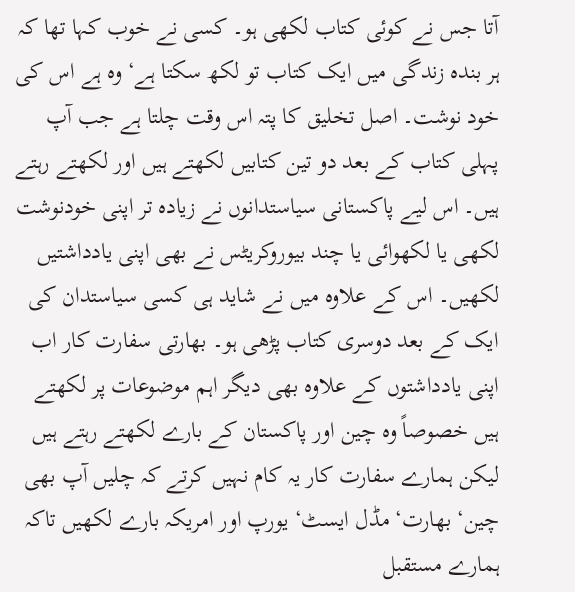آتا جس نے کوئی کتاب لکھی ہو۔ کسی نے خوب کہا تھا کہ ہر بندہ زندگی میں ایک کتاب تو لکھ سکتا ہے‘ وہ ہے اس کی خود نوشت۔ اصل تخلیق کا پتہ اس وقت چلتا ہے جب آپ پہلی کتاب کے بعد دو تین کتابیں لکھتے ہیں اور لکھتے رہتے ہیں۔ اس لیے پاکستانی سیاستدانوں نے زیادہ تر اپنی خودنوشت لکھی یا لکھوائی یا چند بیوروکریٹس نے بھی اپنی یادداشتیں لکھیں۔ اس کے علاوہ میں نے شاید ہی کسی سیاستدان کی ایک کے بعد دوسری کتاب پڑھی ہو۔ بھارتی سفارت کار اب اپنی یادداشتوں کے علاوہ بھی دیگر اہم موضوعات پر لکھتے ہیں خصوصاً وہ چین اور پاکستان کے بارے لکھتے رہتے ہیں لیکن ہمارے سفارت کار یہ کام نہیں کرتے کہ چلیں آپ بھی چین‘ بھارت‘ مڈل ایسٹ‘ یورپ اور امریکہ بارے لکھیں تاکہ ہمارے مستقبل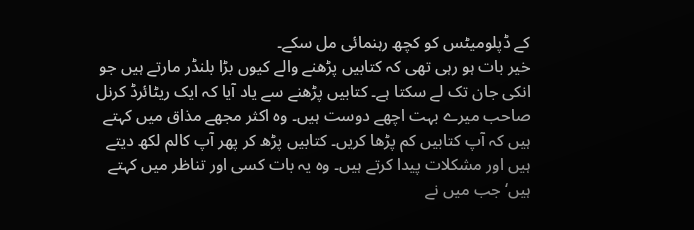کے ڈپلومیٹس کو کچھ رہنمائی مل سکے۔
خیر بات ہو رہی تھی کہ کتابیں پڑھنے والے کیوں بڑا بلنڈر مارتے ہیں جو انکی جان تک لے سکتا ہے۔ کتابیں پڑھنے سے یاد آیا کہ ایک ریٹائرڈ کرنل صاحب میرے بہت اچھے دوست ہیں۔ وہ اکثر مجھے مذاق میں کہتے ہیں کہ آپ کتابیں کم پڑھا کریں۔ کتابیں پڑھ کر پھر آپ کالم لکھ دیتے ہیں اور مشکلات پیدا کرتے ہیں۔ وہ یہ بات کسی اور تناظر میں کہتے ہیں‘ جب میں نے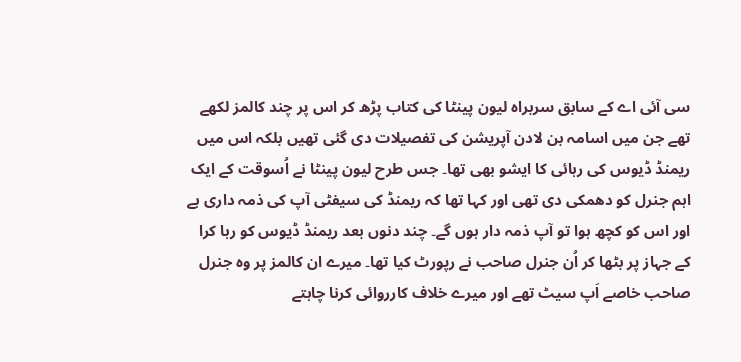سی آئی اے کے سابق سربراہ لیون پینٹا کی کتاب پڑھ کر اس پر چند کالمز لکھے تھے جن میں اسامہ بن لادن آپریشن کی تفصیلات دی گئی تھیں بلکہ اس میں ریمنڈ ڈیوس کی رہائی کا ایشو بھی تھا۔ جس طرح لیون پینٹا نے اُسوقت کے ایک اہم جنرل کو دھمکی دی تھی اور کہا تھا کہ ریمنڈ کی سیفٹی آپ کی ذمہ داری ہے اور اس کو کچھ ہوا تو آپ ذمہ دار ہوں گے۔ چند دنوں بعد ریمنڈ ڈیوس کو رہا کرا کے جہاز پر بٹھا کر اُن جنرل صاحب نے رپورٹ کیا تھا۔ میرے ان کالمز پر وہ جنرل صاحب خاصے اَپ سیٹ تھے اور میرے خلاف کارروائی کرنا چاہتے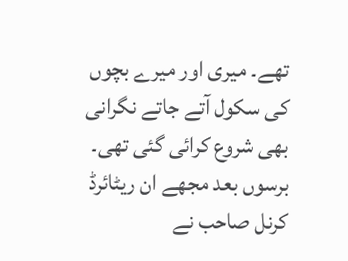تھے۔ میری اور میرے بچوں کی سکول آتے جاتے نگرانی بھی شروع کرائی گئی تھی۔ برسوں بعد مجھے ان ریٹائرڈ کرنل صاحب نے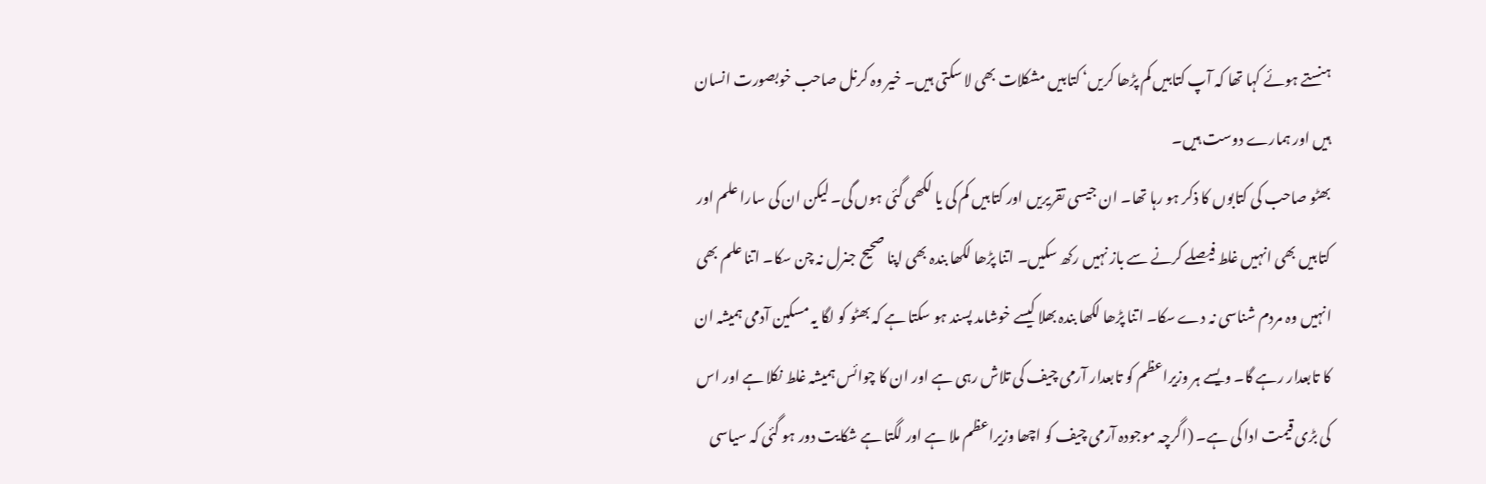ہنستے ہوئے کہا تھا کہ آپ کتابیں کم پڑھا کریں‘ کتابیں مشکلات بھی لا سکتی ہیں۔ خیر وہ کرنل صاحب خوبصورت انسان ہیں اور ہمارے دوست ہیں۔
بھٹو صاحب کی کتابوں کا ذکر ہو رہا تھا۔ ان جیسی تقریریں اور کتابیں کم کی یا لکھی گئی ہوں گی۔ لیکن ان کی سارا علم اور کتابیں بھی انہیں غلط فیصلے کرنے سے باز نہیں رکھ سکیں۔ اتنا پڑھا لکھا بندہ بھی اپنا صحیح جنرل نہ چن سکا۔ اتنا علم بھی انہیں وہ مردم شناسی نہ دے سکا۔ اتنا پڑھا لکھا بندہ بھلا کیسے خوشامد پسند ہو سکتا ہے کہ بھٹو کو لگا یہ مسکین آدمی ہمیشہ ان کا تابعدار رہے گا۔ ویسے ہر وزیراعظم کو تابعدار آرمی چیف کی تلاش رہی ہے اور ان کا چوائس ہمیشہ غلط نکلا ہے اور اس کی بڑی قیمت ادا کی ہے۔ (اگرچہ موجودہ آرمی چیف کو اچھا وزیراعظم ملا ہے اور لگتا ہے شکایت دور ہو گئی کہ سیاسی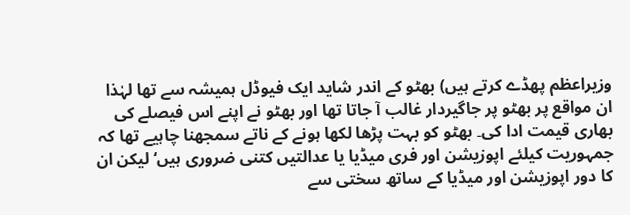وزیراعظم پھڈے کرتے ہیں) بھٹو کے اندر شاید ایک فیوڈل ہمیشہ سے تھا لہٰذا ان مواقع پر بھٹو پر جاگیردار غالب آ جاتا تھا اور بھٹو نے اپنے اس فیصلے کی بھاری قیمت ادا کی۔ بھٹو کو بہت پڑھا لکھا ہونے کے ناتے سمجھنا چاہیے تھا کہ جمہوریت کیلئے اپوزیشن اور فری میڈیا یا عدالتیں کتنی ضروری ہیں‘ لیکن ان کا دور اپوزیشن اور میڈیا کے ساتھ سختی سے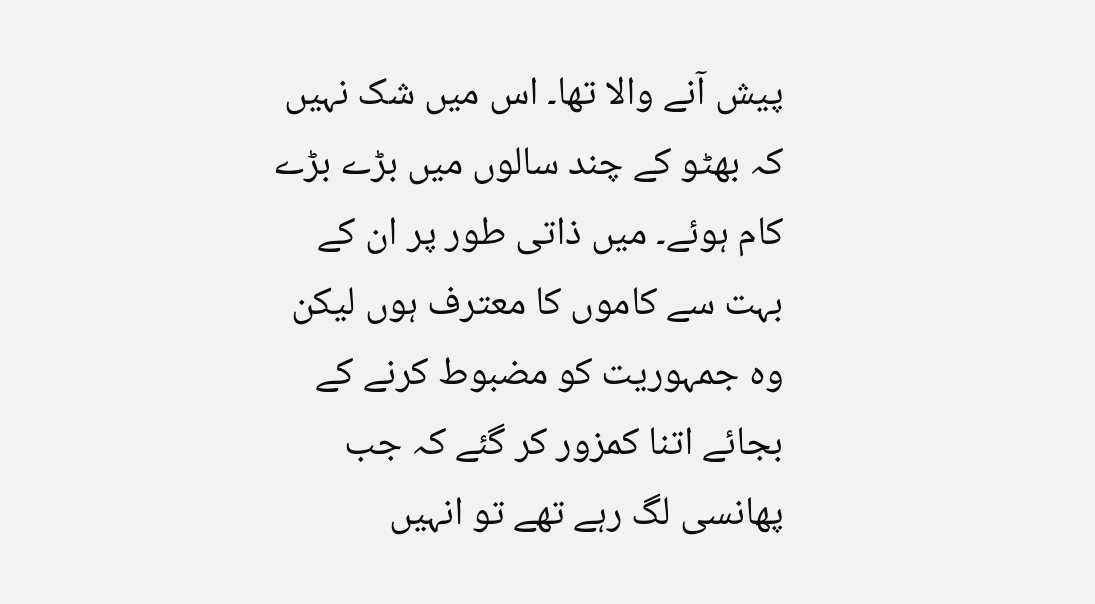پیش آنے والا تھا۔ اس میں شک نہیں کہ بھٹو کے چند سالوں میں بڑے بڑے کام ہوئے۔ میں ذاتی طور پر ان کے بہت سے کاموں کا معترف ہوں لیکن وہ جمہوریت کو مضبوط کرنے کے بجائے اتنا کمزور کر گئے کہ جب پھانسی لگ رہے تھے تو انہیں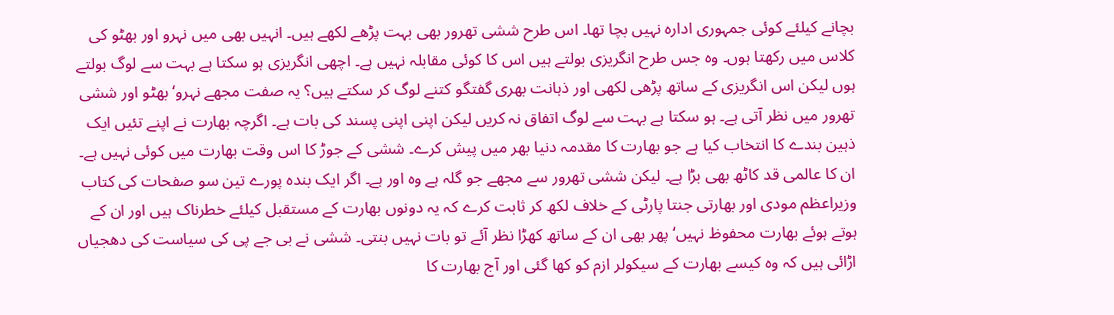بچانے کیلئے کوئی جمہوری ادارہ نہیں بچا تھا۔ اس طرح ششی تھرور بھی بہت پڑھے لکھے ہیں۔ انہیں بھی میں نہرو اور بھٹو کی کلاس میں رکھتا ہوں۔ وہ جس طرح انگریزی بولتے ہیں اس کا کوئی مقابلہ نہیں ہے۔ اچھی انگریزی ہو سکتا ہے بہت سے لوگ بولتے ہوں لیکن اس انگریزی کے ساتھ پڑھی لکھی اور ذہانت بھری گفتگو کتنے لوگ کر سکتے ہیں؟ یہ صفت مجھے نہرو‘ بھٹو اور ششی تھرور میں نظر آتی ہے۔ ہو سکتا ہے بہت سے لوگ اتفاق نہ کریں لیکن اپنی اپنی پسند کی بات ہے۔ اگرچہ بھارت نے اپنے تئیں ایک ذہین بندے کا انتخاب کیا ہے جو بھارت کا مقدمہ دنیا بھر میں پیش کرے۔ ششی کے جوڑ کا اس وقت بھارت میں کوئی نہیں ہے۔ ان کا عالمی قد کاٹھ بھی بڑا ہے۔ لیکن ششی تھرور سے مجھے جو گلہ ہے وہ اور ہے۔ اگر ایک بندہ پورے تین سو صفحات کی کتاب وزیراعظم مودی اور بھارتی جنتا پارٹی کے خلاف لکھ کر ثابت کرے کہ یہ دونوں بھارت کے مستقبل کیلئے خطرناک ہیں اور ان کے ہوتے ہوئے بھارت محفوظ نہیں‘ پھر بھی ان کے ساتھ کھڑا نظر آئے تو بات نہیں بنتی۔ ششی نے بی جے پی کی سیاست کی دھجیاں اڑائی ہیں کہ وہ کیسے بھارت کے سیکولر ازم کو کھا گئی اور آج بھارت کا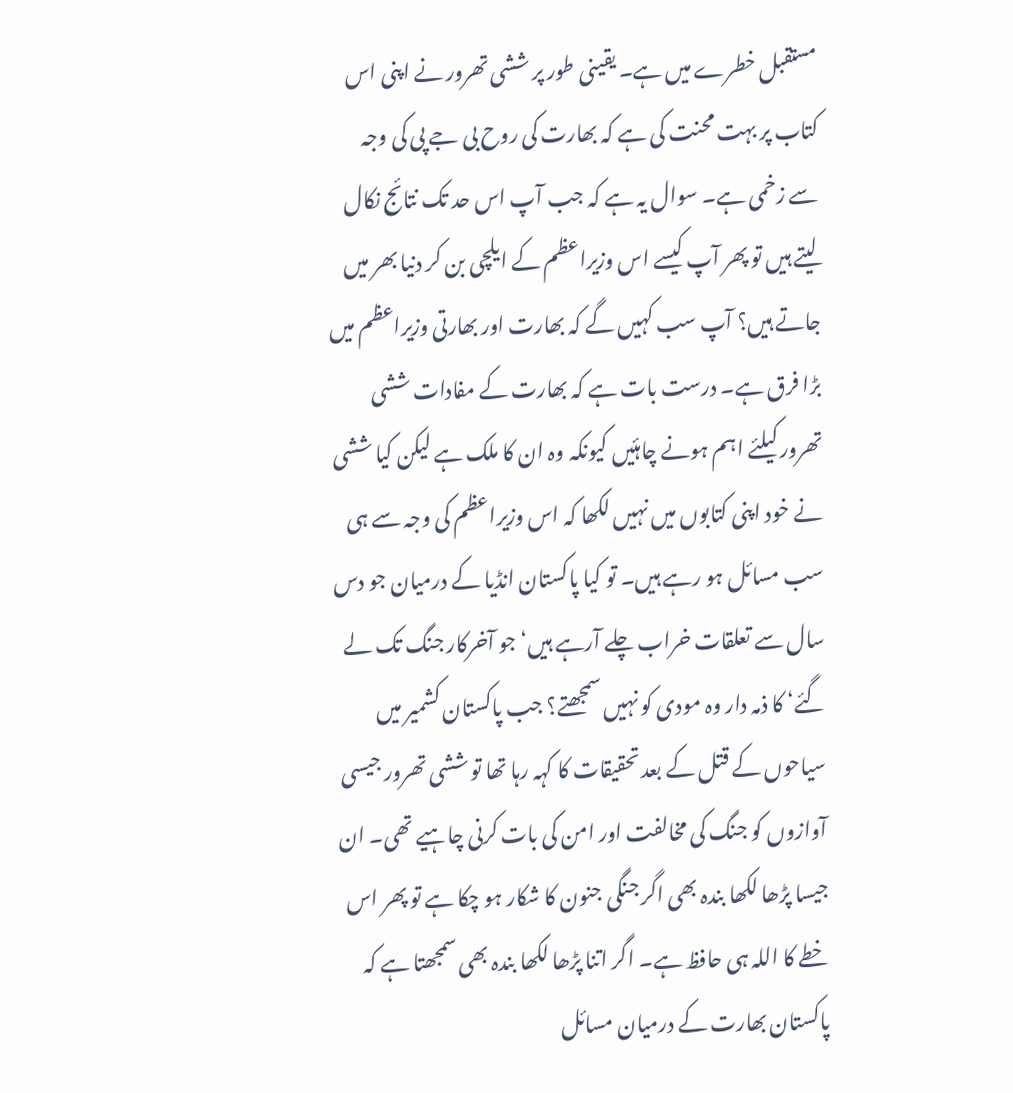مستقبل خطرے میں ہے۔ یقینی طور پر ششی تھرور نے اپنی اس کتاب پر بہت محنت کی ہے کہ بھارت کی روح بی جے پی کی وجہ سے زخمی ہے۔ سوال یہ ہے کہ جب آپ اس حد تک نتائج نکال لیتے ہیں تو پھر آپ کیسے اس وزیراعظم کے ایلچی بن کر دنیا بھر میں جاتے ہیں؟ آپ سب کہیں گے کہ بھارت اور بھارتی وزیراعظم میں بڑا فرق ہے۔ درست بات ہے کہ بھارت کے مفادات ششی تھرور کیلئے اہم ہونے چاہئیں کیونکہ وہ ان کا ملک ہے لیکن کیا ششی نے خود اپنی کتابوں میں نہیں لکھا کہ اس وزیراعظم کی وجہ سے ہی سب مسائل ہو رہے ہیں۔ تو کیا پاکستان انڈیا کے درمیان جو دس سال سے تعلقات خراب چلے آرہے ہیں‘ جو آخرکار جنگ تک لے گئے‘ کا ذمہ دار وہ مودی کو نہیں سمجھتے؟ جب پاکستان کشمیر میں سیاحوں کے قتل کے بعد تحقیقات کا کہہ رہا تھا تو ششی تھرور جیسی آوازوں کو جنگ کی مخالفت اور امن کی بات کرنی چاہیے تھی۔ ان جیسا پڑھا لکھا بندہ بھی اگر جنگی جنون کا شکار ہو چکا ہے تو پھر اس خطے کا اللہ ہی حافظ ہے۔ اگر اتنا پڑھا لکھا بندہ بھی سمجھتا ہے کہ پاکستان بھارت کے درمیان مسائل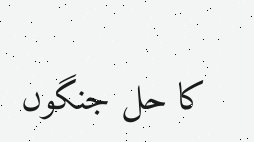کا حل جنگوں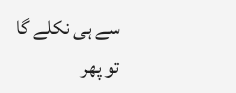سے ہی نکلے گا تو پھر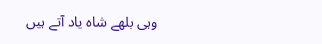وہی بلھے شاہ یاد آتے ہیں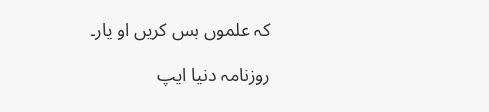کہ علموں بس کریں او یار۔

روزنامہ دنیا ایپ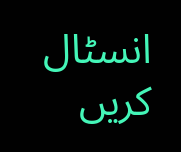انسٹال کریں